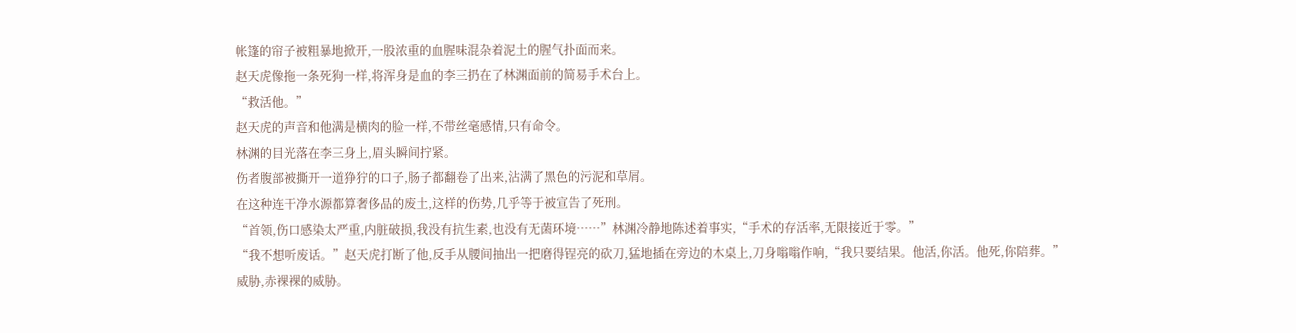帐篷的帘子被粗暴地掀开,一股浓重的血腥味混杂着泥土的腥气扑面而来。
赵天虎像拖一条死狗一样,将浑身是血的李三扔在了林渊面前的简易手术台上。
“救活他。”
赵天虎的声音和他满是横肉的脸一样,不带丝毫感情,只有命令。
林渊的目光落在李三身上,眉头瞬间拧紧。
伤者腹部被撕开一道狰狞的口子,肠子都翻卷了出来,沾满了黑色的污泥和草屑。
在这种连干净水源都算奢侈品的废土,这样的伤势,几乎等于被宣告了死刑。
“首领,伤口感染太严重,内脏破损,我没有抗生素,也没有无菌环境……”林渊冷静地陈述着事实,“手术的存活率,无限接近于零。”
“我不想听废话。”赵天虎打断了他,反手从腰间抽出一把磨得锃亮的砍刀,猛地插在旁边的木桌上,刀身嗡嗡作响,“我只要结果。他活,你活。他死,你陪葬。”
威胁,赤裸裸的威胁。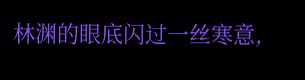林渊的眼底闪过一丝寒意,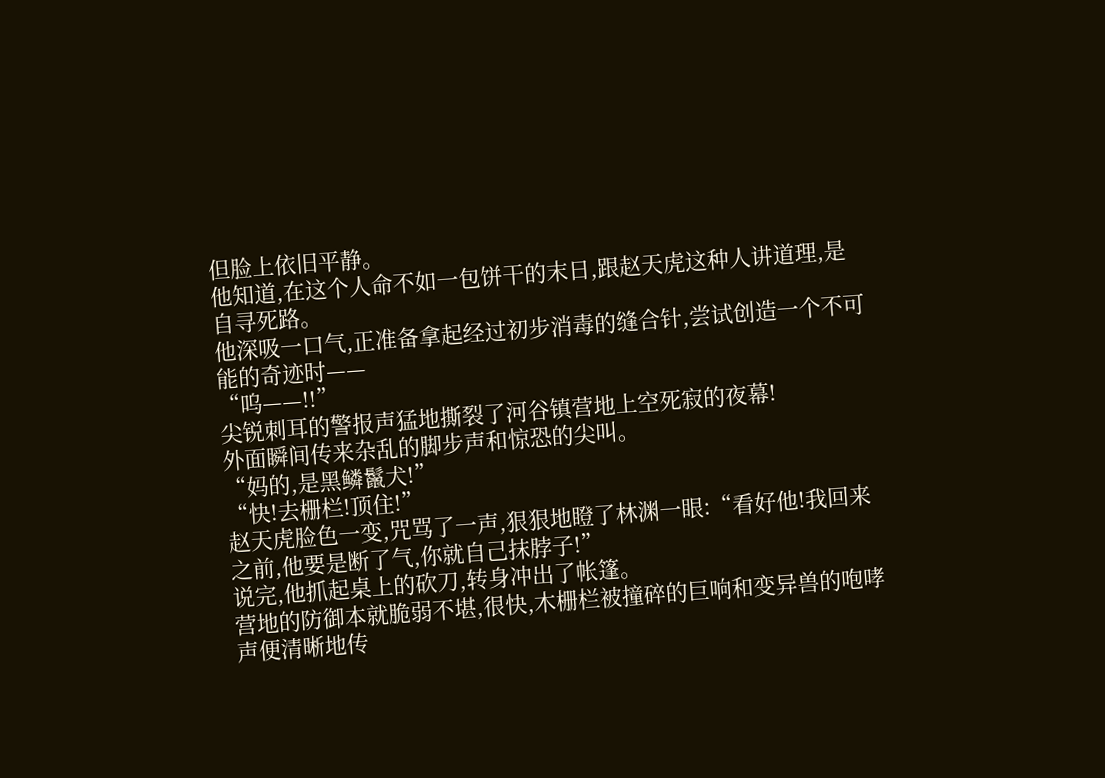但脸上依旧平静。
他知道,在这个人命不如一包饼干的末日,跟赵天虎这种人讲道理,是自寻死路。
他深吸一口气,正准备拿起经过初步消毒的缝合针,尝试创造一个不可能的奇迹时——
“呜——!!”
尖锐刺耳的警报声猛地撕裂了河谷镇营地上空死寂的夜幕!
外面瞬间传来杂乱的脚步声和惊恐的尖叫。
“妈的,是黑鳞鬣犬!”
“快!去栅栏!顶住!”
赵天虎脸色一变,咒骂了一声,狠狠地瞪了林渊一眼:“看好他!我回来之前,他要是断了气,你就自己抹脖子!”
说完,他抓起桌上的砍刀,转身冲出了帐篷。
营地的防御本就脆弱不堪,很快,木栅栏被撞碎的巨响和变异兽的咆哮声便清晰地传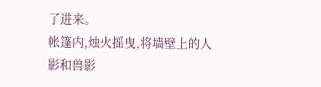了进来。
帐篷内,烛火摇曳,将墙壁上的人影和兽影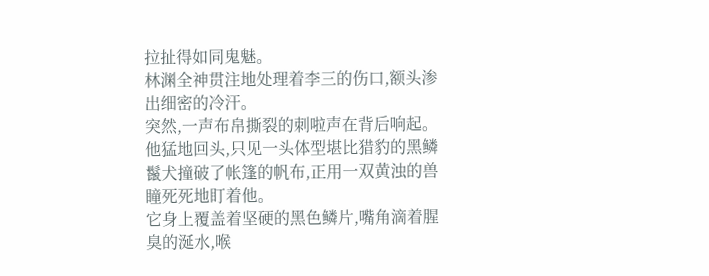拉扯得如同鬼魅。
林渊全神贯注地处理着李三的伤口,额头渗出细密的冷汗。
突然,一声布帛撕裂的刺啦声在背后响起。
他猛地回头,只见一头体型堪比猎豹的黑鳞鬣犬撞破了帐篷的帆布,正用一双黄浊的兽瞳死死地盯着他。
它身上覆盖着坚硬的黑色鳞片,嘴角滴着腥臭的涎水,喉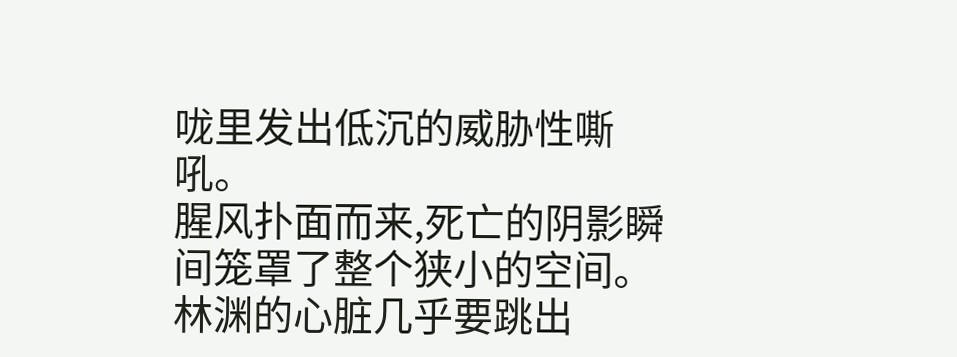咙里发出低沉的威胁性嘶吼。
腥风扑面而来,死亡的阴影瞬间笼罩了整个狭小的空间。
林渊的心脏几乎要跳出